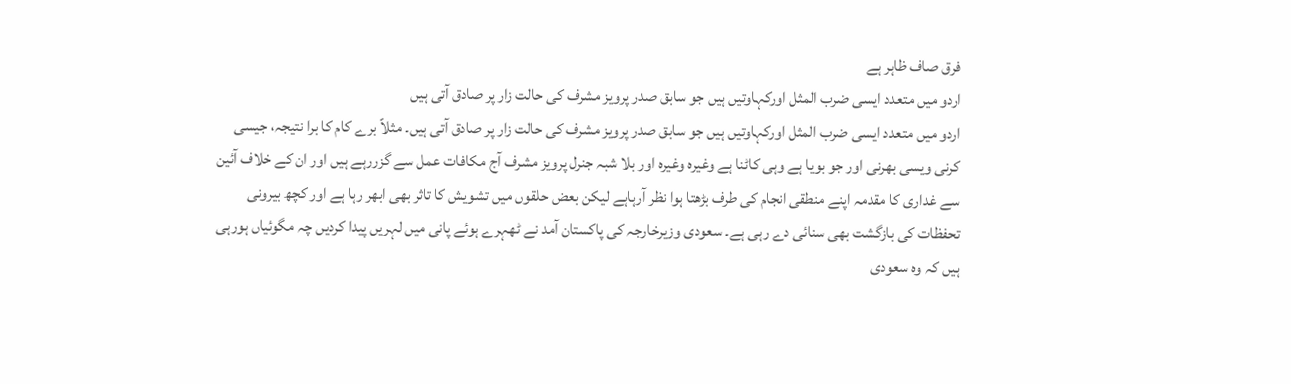فرق صاف ظاہر ہے
اردو میں متعدد ایسی ضرب المثل اورکہاوتیں ہیں جو سابق صدر پرویز مشرف کی حالت زار پر صادق آتی ہیں
اردو میں متعدد ایسی ضرب المثل اورکہاوتیں ہیں جو سابق صدر پرویز مشرف کی حالت زار پر صادق آتی ہیں۔ مثلاً برے کام کا برا نتیجہ، جیسی کرنی ویسی بھرنی اور جو بویا ہے وہی کاٹنا ہے وغیرہ وغیرہ اور بلا شبہ جنرل پرویز مشرف آج مکافات عمل سے گزررہے ہیں اور ان کے خلاف آئین سے غداری کا مقدمہ اپنے منطقی انجام کی طرف بڑھتا ہوا نظر آرہاہے لیکن بعض حلقوں میں تشویش کا تاثر بھی ابھر رہا ہے اور کچھ بیرونی تحفظات کی بازگشت بھی سنائی دے رہی ہے۔ سعودی وزیرخارجہ کی پاکستان آمد نے ٹھہرے ہوئے پانی میں لہریں پیدا کردیں چہ مگوئیاں ہورہی ہیں کہ وہ سعودی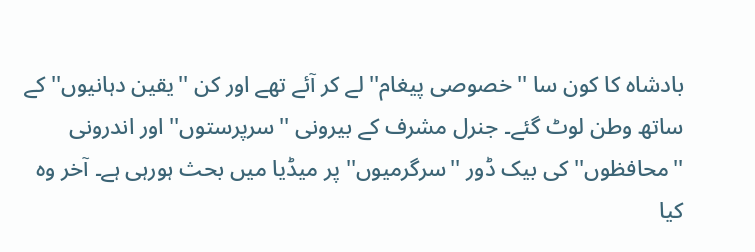بادشاہ کا کون سا ''خصوصی پیغام'' لے کر آئے تھے اور کن ''یقین دہانیوں'' کے ساتھ وطن لوٹ گئے۔ جنرل مشرف کے بیرونی ''سرپرستوں'' اور اندرونی ''محافظوں'' کی بیک ڈور ''سرگرمیوں'' پر میڈیا میں بحث ہورہی ہے۔ آخر وہ کیا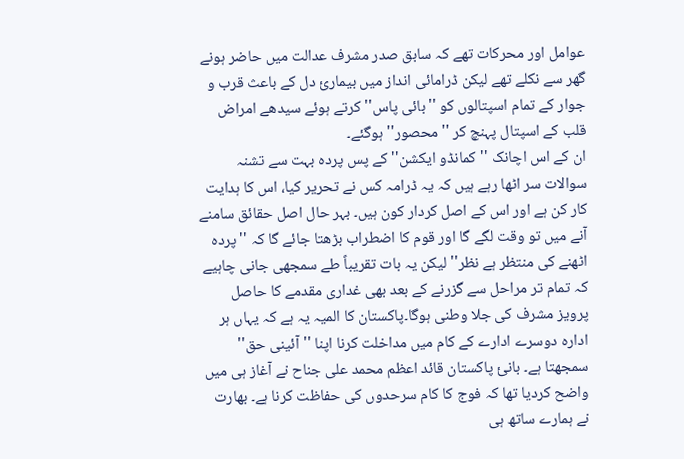عوامل اور محرکات تھے کہ سابق صدر مشرف عدالت میں حاضر ہونے گھر سے نکلے تھے لیکن ڈرامائی انداز میں بیماریٔ دل کے باعث قرب و جوار کے تمام اسپتالوں کو ''بائی پاس'' کرتے ہوئے سیدھے امراض قلب کے اسپتال پہنچ کر ''محصور'' ہوگئے۔
ان کے اس اچانک ''کمانڈو ایکشن'' کے پس پردہ بہت سے تشنہ سوالات سر اٹھا رہے ہیں کہ یہ ڈرامہ کس نے تحریر کیا، اس کا ہدایت کار کن ہے اور اس کے اصل کردار کون ہیں۔ بہر حال اصل حقائق سامنے آنے میں تو وقت لگے گا اور قوم کا اضطراب بڑھتا جائے گا کہ ''پردہ اٹھنے کی منتظر ہے نظر'' لیکن یہ بات تقریباً طے سمجھی جانی چاہیے کہ تمام تر مراحل سے گزرنے کے بعد بھی غداری مقدمے کا حاصل پرویز مشرف کی جلا وطنی ہوگا۔پاکستان کا المیہ یہ ہے کہ یہاں ہر ادارہ دوسرے ادارے کے کام میں مداخلت کرنا اپنا ''آئینی حق'' سمجھتا ہے۔ بانیٔ پاکستان قائد اعظم محمد علی جناح نے آغاز ہی میں واضح کردیا تھا کہ فوج کا کام سرحدوں کی حفاظت کرنا ہے۔ بھارت نے ہمارے ساتھ ہی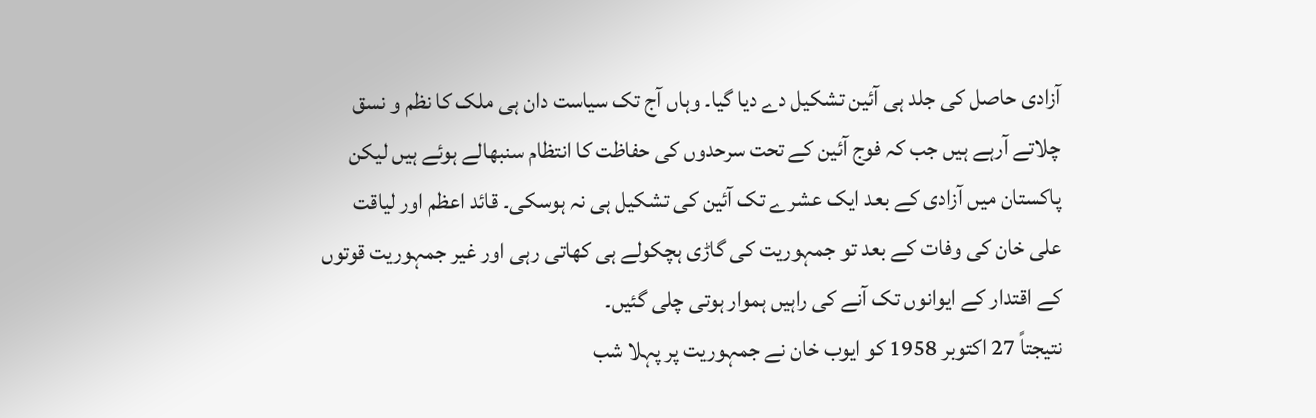آزادی حاصل کی جلد ہی آئین تشکیل دے دیا گیا۔ وہاں آج تک سیاست دان ہی ملک کا نظم و نسق چلاتے آرہے ہیں جب کہ فوج آئین کے تحت سرحدوں کی حفاظت کا انتظام سنبھالے ہوئے ہیں لیکن پاکستان میں آزادی کے بعد ایک عشرے تک آئین کی تشکیل ہی نہ ہوسکی۔ قائد اعظم اور لیاقت علی خان کی وفات کے بعد تو جمہوریت کی گاڑی ہچکولے ہی کھاتی رہی اور غیر جمہوریت قوتوں کے اقتدار کے ایوانوں تک آنے کی راہیں ہموار ہوتی چلی گئیں۔
نتیجتاً 27 اکتوبر 1958 کو ایوب خان نے جمہوریت پر پہلا شب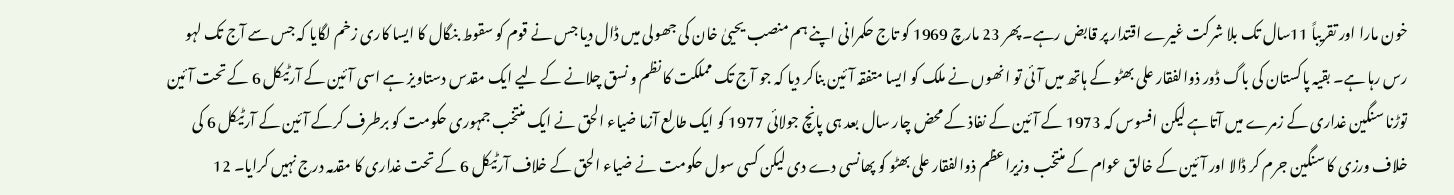خون مارا اور تقریباً 11سال تک بلا شرکت غیرے اقتدار پر قابض رہے۔ پھر 23 مارچ 1969 کو تاج حکمرانی اپنے ہم منصب یحییٰ خان کی جھولی میں ڈال دیا جس نے قوم کو سقوط بنگال کا ایسا کاری زخم لگایا کہ جس سے آج تک لہو رس رہا ہے۔ بقیہ پاکستان کی باگ ڈور ذوالفقار علی بھٹو کے ہاتھ میں آئی تو انھوں نے ملک کو ایسا متفقہ آئین بناکر دیا کہ جو آج تک مملکت کا نظم و نسق چلانے کے لیے ایک مقدس دستاویز ہے اسی آئین کے آرٹیکل 6 کے تحت آئین توڑنا سنگین غداری کے زمرے میں آتاہے لیکن افسوس کہ 1973 کے آئین کے نفاذ کے محض چار سال بعد ہی پانچ جولائی 1977 کو ایک طالع آزما ضیاء الحق نے ایک منتخب جمہوری حکومت کو برطرف کرکے آئین کے آرٹیکل 6 کی خلاف ورزی کا سنگین جرم کر ڈالا اور آئین کے خالق عوام کے منتخب وزیراعظم ذوالفقار علی بھٹو کو پھانسی دے دی لیکن کسی سول حکومت نے ضیاء الحق کے خلاف آرٹیکل 6 کے تحت غداری کا مقدمہ درج نہیں کرایا۔ 12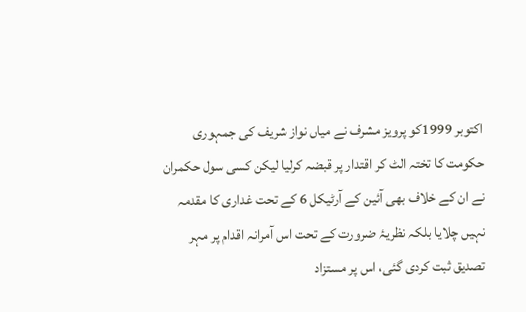اکتوبر 1999کو پرویز مشرف نے میاں نواز شریف کی جمہوری حکومت کا تختہ الٹ کر اقتدار پر قبضہ کرلیا لیکن کسی سول حکمران نے ان کے خلاف بھی آئین کے آرٹیکل 6 کے تحت غداری کا مقدمہ نہیں چلایا بلکہ نظریۂ ضرورت کے تحت اس آمرانہ اقدام پر مہر تصدیق ثبت کردی گئی، اس پر مستزاد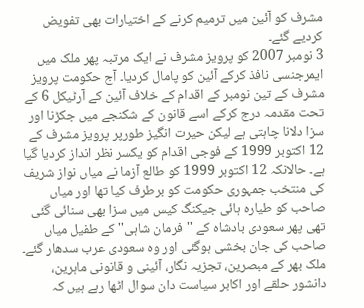مشرف کو آئین میں ترمیم کرنے کے اختیارات بھی تفویض کردیے گئے۔
3 نومبر 2007 کو پرویز مشرف نے ایک مرتبہ پھر ملک میں ایمرجنسی نافذ کرکے آئین کو پامال کردیا۔ آج حکومت پرویز مشرف کے تین نومبر کے اقدام کے خلاف آئین کے آرٹیکل 6 کے تحت مقدمہ درج کرکے اسے قانون کے شکنجے میں جکڑنا اور سزا دلانا چاہتی ہے لیکن حیرت انگیز طورپر پرویز مشرف کے 12 اکتوبر 1999 کے فوجی اقدام کو یکسر نظر انداز کردیا گیا ہے۔ حالانکہ 12 اکتوبر 1999 کو طالع آزما نے میاں نواز شریف کی منتخب جمہوری حکومت کو برطرف کیا تھا اور میاں صاحب کو طیارہ ہائی جیکنگ کیس میں سزا بھی سنائی گئی تھی پھر سعودی بادشاہ کے ''فرمان شاہی'' کے طفیل میاں صاحب کی جان بخشی ہوگئی اور وہ سعودی عرب سدھار گئے۔ ملک بھر کے مبصرین، تجزیہ نگار، آئینی و قانونی ماہرین، دانشور حلقے اور اکابر سیاست دان سوال اٹھا رہے ہیں کہ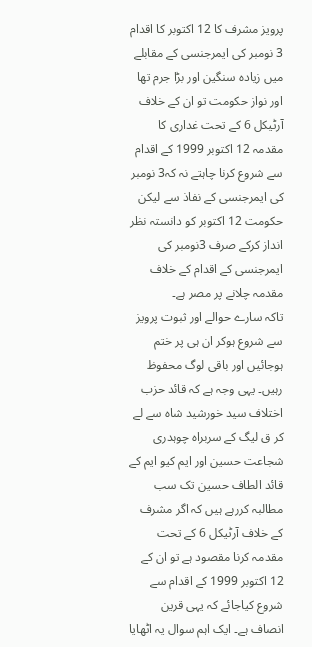پرویز مشرف کا 12 اکتوبر کا اقدام 3 نومبر کی ایمرجنسی کے مقابلے میں زیادہ سنگین اور بڑا جرم تھا اور نواز حکومت تو ان کے خلاف آرٹیکل 6 کے تحت غداری کا مقدمہ 12 اکتوبر 1999 کے اقدام سے شروع کرنا چاہتے نہ کہ3 نومبر کی ایمرجنسی کے نفاذ سے لیکن حکومت 12 اکتوبر کو دانستہ نظر انداز کرکے صرف 3نومبر کی ایمرجنسی کے اقدام کے خلاف مقدمہ چلانے پر مصر ہے۔
تاکہ سارے حوالے اور ثبوت پرویز سے شروع ہوکر ان ہی پر ختم ہوجائیں اور باقی لوگ محفوظ رہیں۔ یہی وجہ ہے کہ قائد حزب اختلاف سید خورشید شاہ سے لے کر ق لیگ کے سربراہ چوہدری شجاعت حسین اور ایم کیو ایم کے قائد الطاف حسین تک سب مطالبہ کررہے ہیں کہ اگر مشرف کے خلاف آرٹیکل 6 کے تحت مقدمہ کرنا مقصود ہے تو ان کے 12 اکتوبر 1999 کے اقدام سے شروع کیاجائے کہ یہی قرین انصاف ہے۔ ایک اہم سوال یہ اٹھایا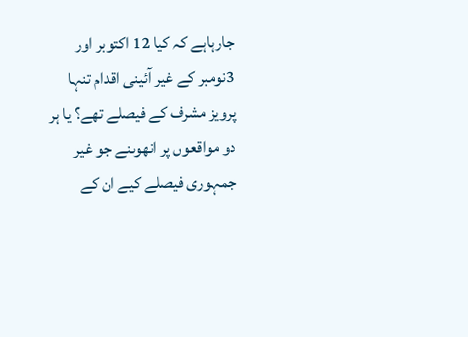جارہاہے کہ کیا 12 اکتوبر اور 3نومبر کے غیر آئینی اقدام تنہا پرویز مشرف کے فیصلے تھے؟ یا ہر دو مواقعوں پر انھوںنے جو غیر جمہوری فیصلے کیے ان کے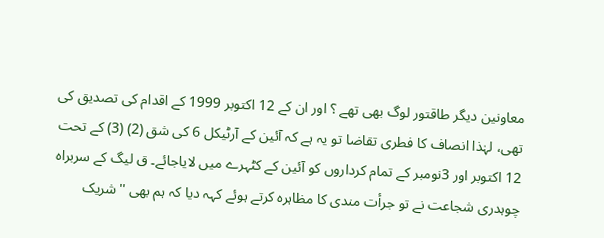معاونین دیگر طاقتور لوگ بھی تھے ؟ اور ان کے 12 اکتوبر 1999 کے اقدام کی تصدیق کی تھی، لہٰذا انصاف کا فطری تقاضا تو یہ ہے کہ آئین کے آرٹیکل 6 کی شق (2) (3) کے تحت 12 اکتوبر اور 3نومبر کے تمام کرداروں کو آئین کے کٹہرے میں لایاجائے۔ ق لیگ کے سربراہ چوہدری شجاعت نے تو جرأت مندی کا مظاہرہ کرتے ہوئے کہہ دیا کہ ہم بھی ''شریک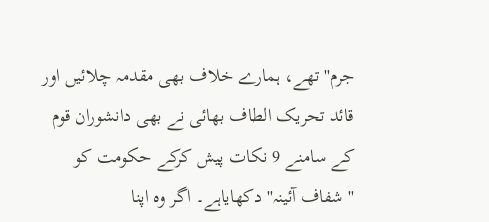جرم'' تھے، ہمارے خلاف بھی مقدمہ چلائیں اور قائد تحریک الطاف بھائی نے بھی دانشوران قوم کے سامنے 9 نکات پیش کرکے حکومت کو ''شفاف آئینہ'' دکھایاہے۔ اگر وہ اپنا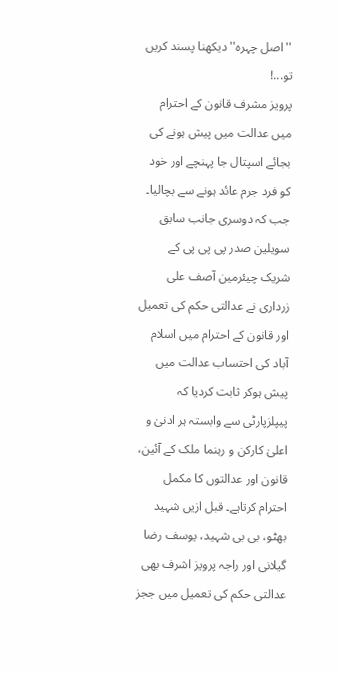''اصل چہرہ'' دیکھنا پسند کریں تو...!
پرویز مشرف قانون کے احترام میں عدالت میں پیش ہونے کی بجائے اسپتال جا پہنچے اور خود کو فرد جرم عائد ہونے سے بچالیا۔ جب کہ دوسری جانب سابق سویلین صدر پی پی پی کے شریک چیئرمین آصف علی زرداری نے عدالتی حکم کی تعمیل اور قانون کے احترام میں اسلام آباد کی احتساب عدالت میں پیش ہوکر ثابت کردیا کہ پیپلزپارٹی سے وابستہ ہر ادنیٰ و اعلیٰ کارکن و رہنما ملک کے آئین، قانون اور عدالتوں کا مکمل احترام کرتاہے۔ قبل ازیں شہید بھٹو، بی بی شہید، یوسف رضا گیلانی اور راجہ پرویز اشرف بھی عدالتی حکم کی تعمیل میں ججز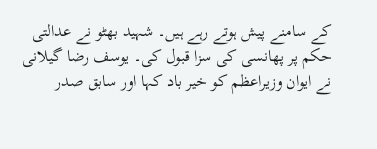کے سامنے پیش ہوتے رہے ہیں۔ شہید بھٹو نے عدالتی حکم پر پھانسی کی سزا قبول کی۔ یوسف رضا گیلانی نے ایوان وزیراعظم کو خیر باد کہا اور سابق صدر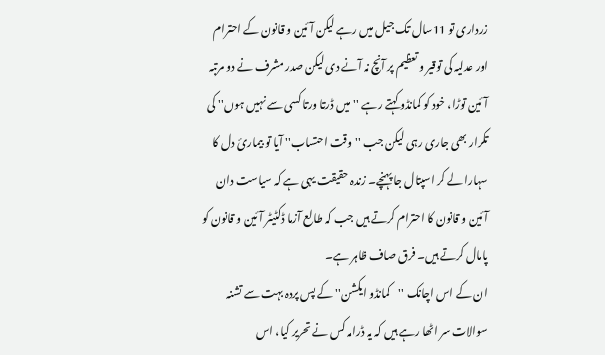زرداری تو 11سال تک جیل میں رہے لیکن آئین و قانون کے احترام اور عدلیہ کی توقیر و تعظیم پر آنچ نہ آنے دی لیکن صدر مشرف نے دو مرتبہ آئین توڑا، خود کو کمانڈو کہتے رہے ''میں ڈرتا ورتا کسی سے نہیں ہوں'' کی تکرار بھی جاری رہی لیکن جب ''وقت احتساب'' آیا تو بیماریٔ دل کا سہارا لے کر اسپتال جا پہنچے۔ زندہ حقیقت یہی ہے کہ سیاست دان آئین و قانون کا احترام کرتے ہیں جب کہ طالع آزما ڈکٹیٹر آئین و قانون کو پامال کرتے ہیں۔ فرق صاف ظاہر ہے۔
ان کے اس اچانک ''کمانڈو ایکشن'' کے پس پردہ بہت سے تشنہ سوالات سر اٹھا رہے ہیں کہ یہ ڈرامہ کس نے تحریر کیا، اس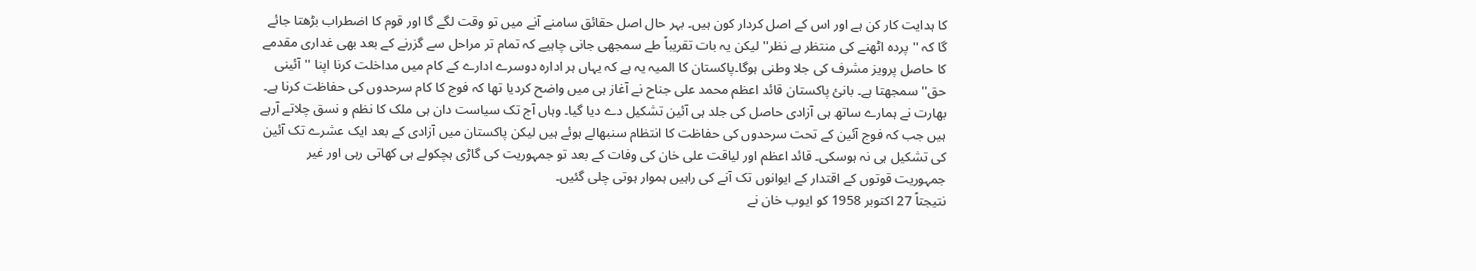کا ہدایت کار کن ہے اور اس کے اصل کردار کون ہیں۔ بہر حال اصل حقائق سامنے آنے میں تو وقت لگے گا اور قوم کا اضطراب بڑھتا جائے گا کہ ''پردہ اٹھنے کی منتظر ہے نظر'' لیکن یہ بات تقریباً طے سمجھی جانی چاہیے کہ تمام تر مراحل سے گزرنے کے بعد بھی غداری مقدمے کا حاصل پرویز مشرف کی جلا وطنی ہوگا۔پاکستان کا المیہ یہ ہے کہ یہاں ہر ادارہ دوسرے ادارے کے کام میں مداخلت کرنا اپنا ''آئینی حق'' سمجھتا ہے۔ بانیٔ پاکستان قائد اعظم محمد علی جناح نے آغاز ہی میں واضح کردیا تھا کہ فوج کا کام سرحدوں کی حفاظت کرنا ہے۔ بھارت نے ہمارے ساتھ ہی آزادی حاصل کی جلد ہی آئین تشکیل دے دیا گیا۔ وہاں آج تک سیاست دان ہی ملک کا نظم و نسق چلاتے آرہے ہیں جب کہ فوج آئین کے تحت سرحدوں کی حفاظت کا انتظام سنبھالے ہوئے ہیں لیکن پاکستان میں آزادی کے بعد ایک عشرے تک آئین کی تشکیل ہی نہ ہوسکی۔ قائد اعظم اور لیاقت علی خان کی وفات کے بعد تو جمہوریت کی گاڑی ہچکولے ہی کھاتی رہی اور غیر جمہوریت قوتوں کے اقتدار کے ایوانوں تک آنے کی راہیں ہموار ہوتی چلی گئیں۔
نتیجتاً 27 اکتوبر 1958 کو ایوب خان نے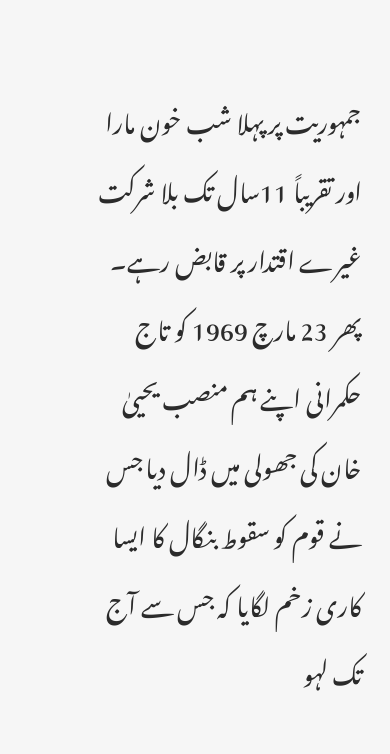جمہوریت پر پہلا شب خون مارا اور تقریباً 11سال تک بلا شرکت غیرے اقتدار پر قابض رہے۔ پھر 23 مارچ 1969 کو تاج حکمرانی اپنے ہم منصب یحییٰ خان کی جھولی میں ڈال دیا جس نے قوم کو سقوط بنگال کا ایسا کاری زخم لگایا کہ جس سے آج تک لہو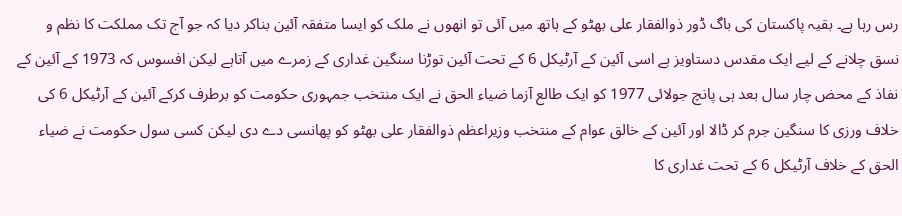رس رہا ہے۔ بقیہ پاکستان کی باگ ڈور ذوالفقار علی بھٹو کے ہاتھ میں آئی تو انھوں نے ملک کو ایسا متفقہ آئین بناکر دیا کہ جو آج تک مملکت کا نظم و نسق چلانے کے لیے ایک مقدس دستاویز ہے اسی آئین کے آرٹیکل 6 کے تحت آئین توڑنا سنگین غداری کے زمرے میں آتاہے لیکن افسوس کہ 1973 کے آئین کے نفاذ کے محض چار سال بعد ہی پانچ جولائی 1977 کو ایک طالع آزما ضیاء الحق نے ایک منتخب جمہوری حکومت کو برطرف کرکے آئین کے آرٹیکل 6 کی خلاف ورزی کا سنگین جرم کر ڈالا اور آئین کے خالق عوام کے منتخب وزیراعظم ذوالفقار علی بھٹو کو پھانسی دے دی لیکن کسی سول حکومت نے ضیاء الحق کے خلاف آرٹیکل 6 کے تحت غداری کا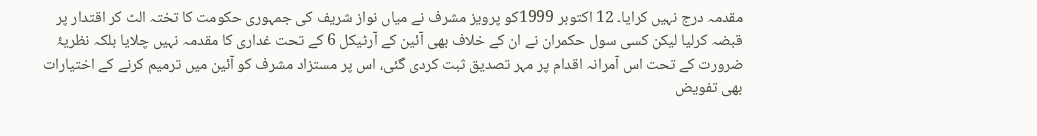مقدمہ درج نہیں کرایا۔ 12 اکتوبر 1999کو پرویز مشرف نے میاں نواز شریف کی جمہوری حکومت کا تختہ الٹ کر اقتدار پر قبضہ کرلیا لیکن کسی سول حکمران نے ان کے خلاف بھی آئین کے آرٹیکل 6 کے تحت غداری کا مقدمہ نہیں چلایا بلکہ نظریۂ ضرورت کے تحت اس آمرانہ اقدام پر مہر تصدیق ثبت کردی گئی، اس پر مستزاد مشرف کو آئین میں ترمیم کرنے کے اختیارات بھی تفویض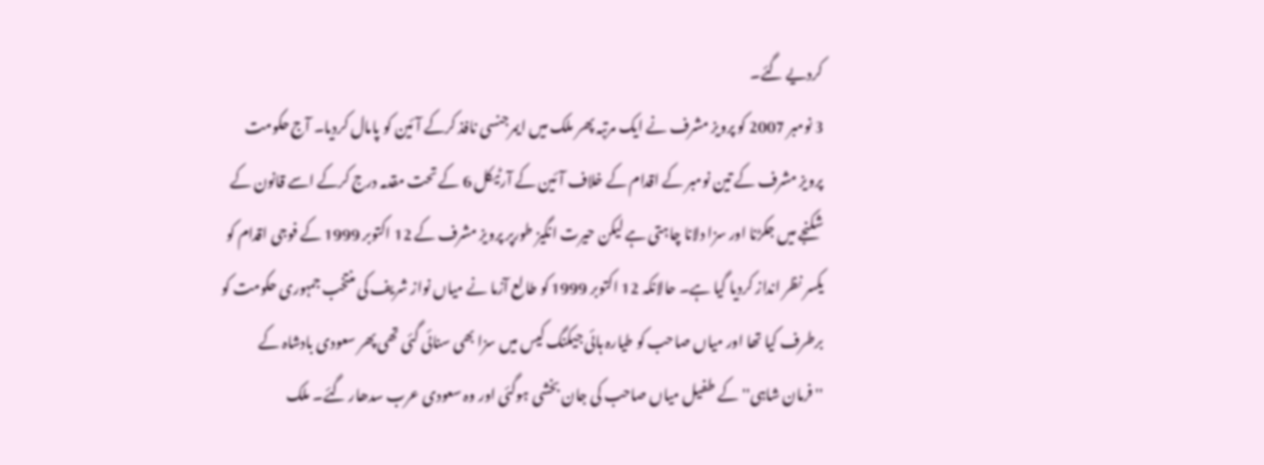کردیے گئے۔
3 نومبر 2007 کو پرویز مشرف نے ایک مرتبہ پھر ملک میں ایمرجنسی نافذ کرکے آئین کو پامال کردیا۔ آج حکومت پرویز مشرف کے تین نومبر کے اقدام کے خلاف آئین کے آرٹیکل 6 کے تحت مقدمہ درج کرکے اسے قانون کے شکنجے میں جکڑنا اور سزا دلانا چاہتی ہے لیکن حیرت انگیز طورپر پرویز مشرف کے 12 اکتوبر 1999 کے فوجی اقدام کو یکسر نظر انداز کردیا گیا ہے۔ حالانکہ 12 اکتوبر 1999 کو طالع آزما نے میاں نواز شریف کی منتخب جمہوری حکومت کو برطرف کیا تھا اور میاں صاحب کو طیارہ ہائی جیکنگ کیس میں سزا بھی سنائی گئی تھی پھر سعودی بادشاہ کے ''فرمان شاہی'' کے طفیل میاں صاحب کی جان بخشی ہوگئی اور وہ سعودی عرب سدھار گئے۔ ملک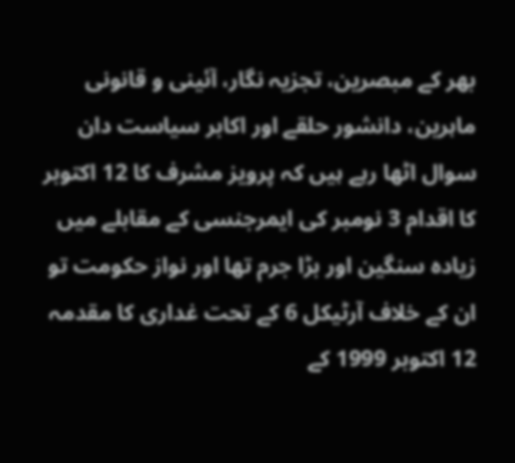بھر کے مبصرین، تجزیہ نگار، آئینی و قانونی ماہرین، دانشور حلقے اور اکابر سیاست دان سوال اٹھا رہے ہیں کہ پرویز مشرف کا 12 اکتوبر کا اقدام 3 نومبر کی ایمرجنسی کے مقابلے میں زیادہ سنگین اور بڑا جرم تھا اور نواز حکومت تو ان کے خلاف آرٹیکل 6 کے تحت غداری کا مقدمہ 12 اکتوبر 1999 کے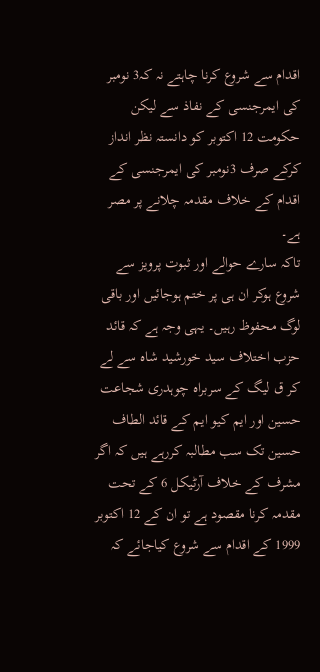اقدام سے شروع کرنا چاہتے نہ کہ3 نومبر کی ایمرجنسی کے نفاذ سے لیکن حکومت 12 اکتوبر کو دانستہ نظر انداز کرکے صرف 3نومبر کی ایمرجنسی کے اقدام کے خلاف مقدمہ چلانے پر مصر ہے۔
تاکہ سارے حوالے اور ثبوت پرویز سے شروع ہوکر ان ہی پر ختم ہوجائیں اور باقی لوگ محفوظ رہیں۔ یہی وجہ ہے کہ قائد حزب اختلاف سید خورشید شاہ سے لے کر ق لیگ کے سربراہ چوہدری شجاعت حسین اور ایم کیو ایم کے قائد الطاف حسین تک سب مطالبہ کررہے ہیں کہ اگر مشرف کے خلاف آرٹیکل 6 کے تحت مقدمہ کرنا مقصود ہے تو ان کے 12 اکتوبر 1999 کے اقدام سے شروع کیاجائے کہ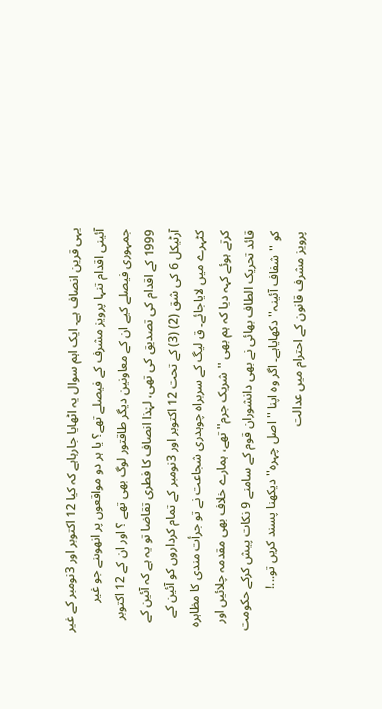یہی قرین انصاف ہے۔ ایک اہم سوال یہ اٹھایا جارہاہے کہ کیا 12 اکتوبر اور 3نومبر کے غیر آئینی اقدام تنہا پرویز مشرف کے فیصلے تھے؟ یا ہر دو مواقعوں پر انھوںنے جو غیر جمہوری فیصلے کیے ان کے معاونین دیگر طاقتور لوگ بھی تھے ؟ اور ان کے 12 اکتوبر 1999 کے اقدام کی تصدیق کی تھی، لہٰذا انصاف کا فطری تقاضا تو یہ ہے کہ آئین کے آرٹیکل 6 کی شق (2) (3) کے تحت 12 اکتوبر اور 3نومبر کے تمام کرداروں کو آئین کے کٹہرے میں لایاجائے۔ ق لیگ کے سربراہ چوہدری شجاعت نے تو جرأت مندی کا مظاہرہ کرتے ہوئے کہہ دیا کہ ہم بھی ''شریک جرم'' تھے، ہمارے خلاف بھی مقدمہ چلائیں اور قائد تحریک الطاف بھائی نے بھی دانشوران قوم کے سامنے 9 نکات پیش کرکے حکومت کو ''شفاف آئینہ'' دکھایاہے۔ اگر وہ اپنا ''اصل چہرہ'' دیکھنا پسند کریں تو...!
پرویز مشرف قانون کے احترام میں عدالت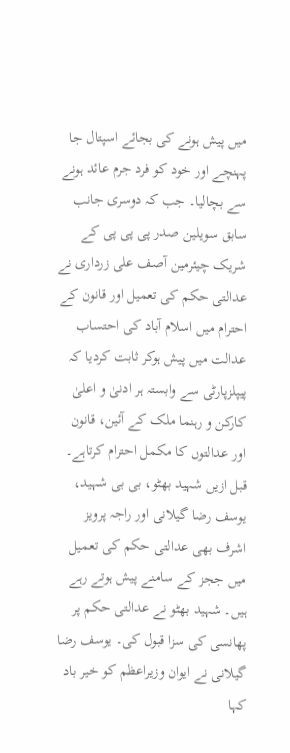میں پیش ہونے کی بجائے اسپتال جا پہنچے اور خود کو فرد جرم عائد ہونے سے بچالیا۔ جب کہ دوسری جانب سابق سویلین صدر پی پی پی کے شریک چیئرمین آصف علی زرداری نے عدالتی حکم کی تعمیل اور قانون کے احترام میں اسلام آباد کی احتساب عدالت میں پیش ہوکر ثابت کردیا کہ پیپلزپارٹی سے وابستہ ہر ادنیٰ و اعلیٰ کارکن و رہنما ملک کے آئین، قانون اور عدالتوں کا مکمل احترام کرتاہے۔ قبل ازیں شہید بھٹو، بی بی شہید، یوسف رضا گیلانی اور راجہ پرویز اشرف بھی عدالتی حکم کی تعمیل میں ججز کے سامنے پیش ہوتے رہے ہیں۔ شہید بھٹو نے عدالتی حکم پر پھانسی کی سزا قبول کی۔ یوسف رضا گیلانی نے ایوان وزیراعظم کو خیر باد کہا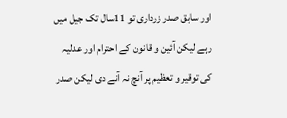اور سابق صدر زرداری تو 11سال تک جیل میں رہے لیکن آئین و قانون کے احترام اور عدلیہ کی توقیر و تعظیم پر آنچ نہ آنے دی لیکن صدر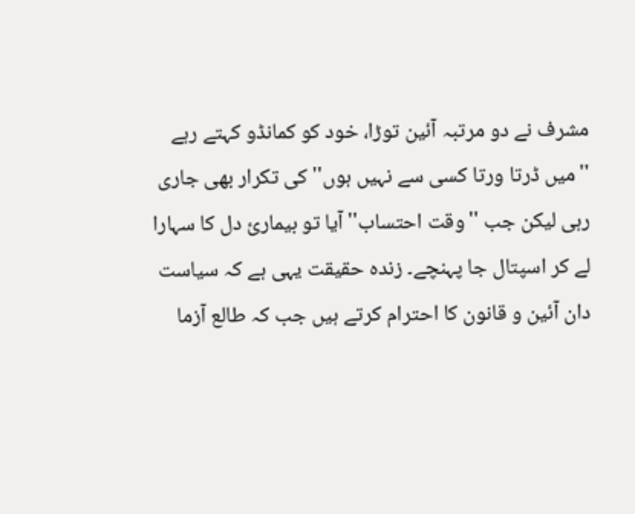مشرف نے دو مرتبہ آئین توڑا، خود کو کمانڈو کہتے رہے ''میں ڈرتا ورتا کسی سے نہیں ہوں'' کی تکرار بھی جاری رہی لیکن جب ''وقت احتساب'' آیا تو بیماریٔ دل کا سہارا لے کر اسپتال جا پہنچے۔ زندہ حقیقت یہی ہے کہ سیاست دان آئین و قانون کا احترام کرتے ہیں جب کہ طالع آزما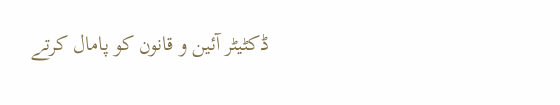ڈکٹیٹر آئین و قانون کو پامال کرتے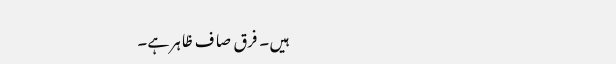ہیں۔ فرق صاف ظاہر ہے۔